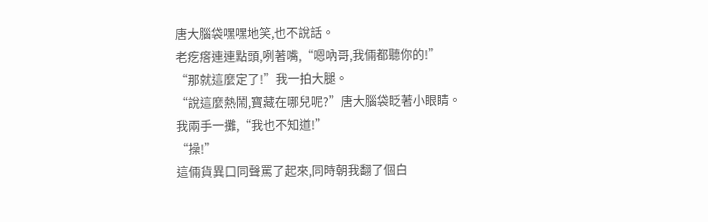唐大腦袋嘿嘿地笑,也不說話。
老疙瘩連連點頭,咧著嘴,“嗯吶哥,我倆都聽你的!”
“那就這麼定了!”我一拍大腿。
“說這麼熱鬧,寶藏在哪兒呢?”唐大腦袋眨著小眼睛。
我兩手一攤,“我也不知道!”
“操!”
這倆貨異口同聲罵了起來,同時朝我翻了個白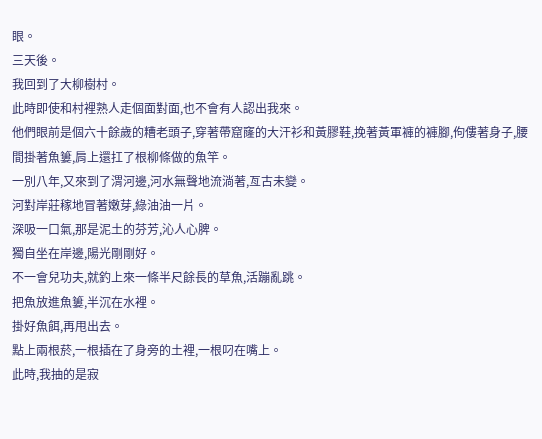眼。
三天後。
我回到了大柳樹村。
此時即使和村裡熟人走個面對面,也不會有人認出我來。
他們眼前是個六十餘歲的糟老頭子,穿著帶窟窿的大汗衫和黃膠鞋,挽著黃軍褲的褲腳,佝僂著身子,腰間掛著魚簍,肩上還扛了根柳條做的魚竿。
一別八年,又來到了渭河邊,河水無聲地流淌著,亙古未變。
河對岸莊稼地冒著嫩芽,綠油油一片。
深吸一口氣,那是泥土的芬芳,沁人心脾。
獨自坐在岸邊,陽光剛剛好。
不一會兒功夫,就釣上來一條半尺餘長的草魚,活蹦亂跳。
把魚放進魚簍,半沉在水裡。
掛好魚餌,再甩出去。
點上兩根菸,一根插在了身旁的土裡,一根叼在嘴上。
此時,我抽的是寂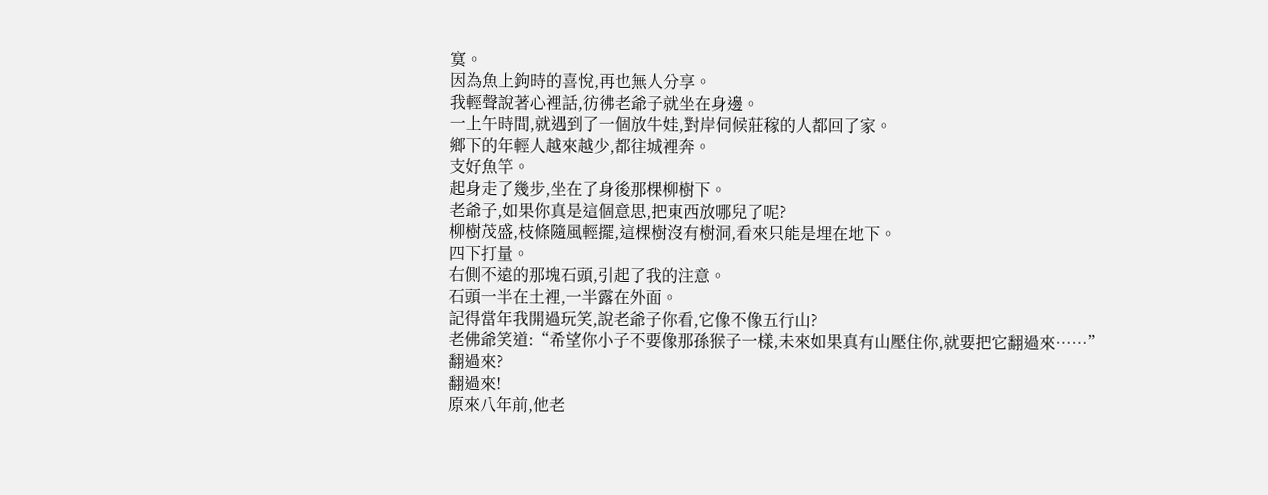寞。
因為魚上鉤時的喜悅,再也無人分享。
我輕聲說著心裡話,彷彿老爺子就坐在身邊。
一上午時間,就遇到了一個放牛娃,對岸伺候莊稼的人都回了家。
鄉下的年輕人越來越少,都往城裡奔。
支好魚竿。
起身走了幾步,坐在了身後那棵柳樹下。
老爺子,如果你真是這個意思,把東西放哪兒了呢?
柳樹茂盛,枝條隨風輕擺,這棵樹沒有樹洞,看來只能是埋在地下。
四下打量。
右側不遠的那塊石頭,引起了我的注意。
石頭一半在土裡,一半露在外面。
記得當年我開過玩笑,說老爺子你看,它像不像五行山?
老佛爺笑道:“希望你小子不要像那孫猴子一樣,未來如果真有山壓住你,就要把它翻過來……”
翻過來?
翻過來!
原來八年前,他老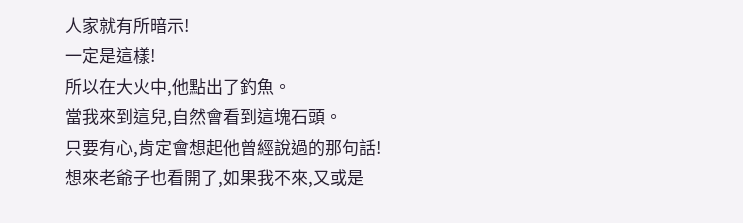人家就有所暗示!
一定是這樣!
所以在大火中,他點出了釣魚。
當我來到這兒,自然會看到這塊石頭。
只要有心,肯定會想起他曾經說過的那句話!
想來老爺子也看開了,如果我不來,又或是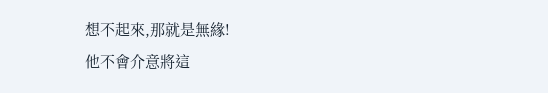想不起來,那就是無緣!
他不會介意將這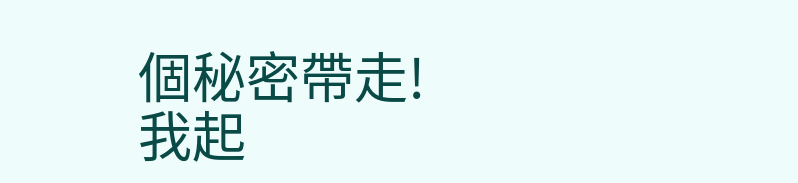個秘密帶走!
我起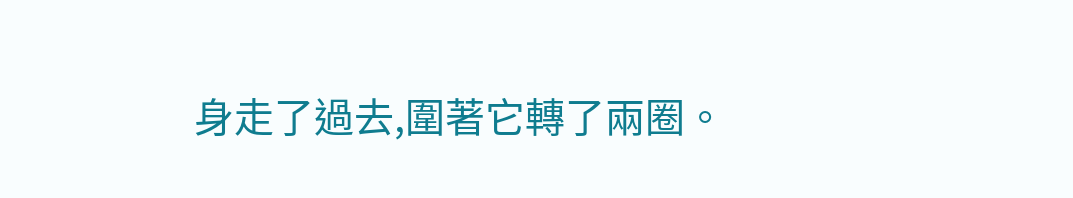身走了過去,圍著它轉了兩圈。